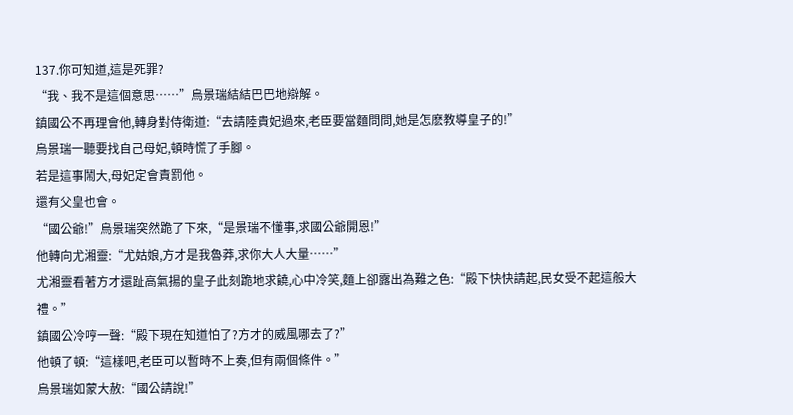137.你可知道,這是死罪?
“我、我不是這個意思……”烏景瑞結結巴巴地辯解。
鎮國公不再理會他,轉身對侍衛道:“去請陸貴妃過來,老臣要當麵問問,她是怎麽教導皇子的!”
烏景瑞一聽要找自己母妃,頓時慌了手腳。
若是這事鬧大,母妃定會責罰他。
還有父皇也會。
“國公爺!”烏景瑞突然跪了下來,“是景瑞不懂事,求國公爺開恩!”
他轉向尤湘靈:“尤姑娘,方才是我魯莽,求你大人大量……”
尤湘靈看著方才還趾高氣揚的皇子此刻跪地求饒,心中冷笑,麵上卻露出為難之色:“殿下快快請起,民女受不起這般大禮。”
鎮國公冷哼一聲:“殿下現在知道怕了?方才的威風哪去了?”
他頓了頓:“這樣吧,老臣可以暫時不上奏,但有兩個條件。”
烏景瑞如蒙大赦:“國公請說!”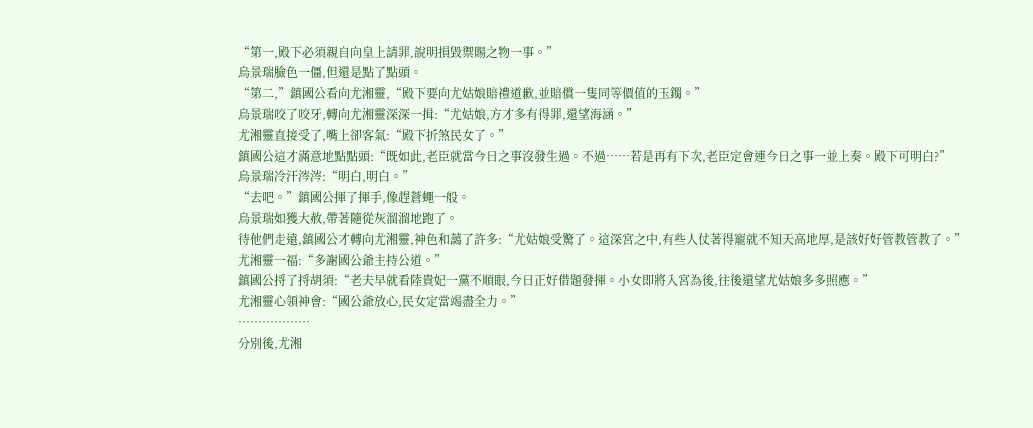“第一,殿下必須親自向皇上請罪,說明損毀禦賜之物一事。”
烏景瑞臉色一僵,但還是點了點頭。
“第二,”鎮國公看向尤湘靈,“殿下要向尤姑娘賠禮道歉,並賠償一隻同等價值的玉鐲。”
烏景瑞咬了咬牙,轉向尤湘靈深深一揖:“尤姑娘,方才多有得罪,還望海涵。”
尤湘靈直接受了,嘴上卻客氣:“殿下折煞民女了。”
鎮國公這才滿意地點點頭:“既如此,老臣就當今日之事沒發生過。不過……若是再有下次,老臣定會連今日之事一並上奏。殿下可明白?”
烏景瑞冷汗涔涔:“明白,明白。”
“去吧。”鎮國公揮了揮手,像趕蒼蠅一般。
烏景瑞如獲大赦,帶著隨從灰溜溜地跑了。
待他們走遠,鎮國公才轉向尤湘靈,神色和藹了許多:“尤姑娘受驚了。這深宮之中,有些人仗著得寵就不知天高地厚,是該好好管教管教了。”
尤湘靈一福:“多謝國公爺主持公道。”
鎮國公捋了捋胡須:“老夫早就看陸貴妃一黨不順眼,今日正好借題發揮。小女即將入宮為後,往後還望尤姑娘多多照應。”
尤湘靈心領神會:“國公爺放心,民女定當竭盡全力。”
………………
分別後,尤湘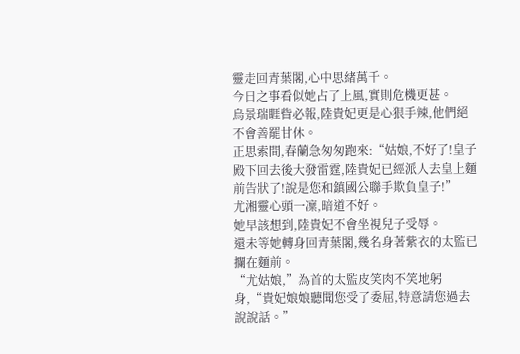靈走回青葉閣,心中思緒萬千。
今日之事看似她占了上風,實則危機更甚。
烏景瑞睚眥必報,陸貴妃更是心狠手辣,他們絕不會善罷甘休。
正思索間,春蘭急匆匆跑來:“姑娘,不好了!皇子殿下回去後大發雷霆,陸貴妃已經派人去皇上麵前告狀了!說是您和鎮國公聯手欺負皇子!”
尤湘靈心頭一凜,暗道不好。
她早該想到,陸貴妃不會坐視兒子受辱。
還未等她轉身回青葉閣,幾名身著紫衣的太監已攔在麵前。
“尤姑娘,”為首的太監皮笑肉不笑地躬身,“貴妃娘娘聽聞您受了委屈,特意請您過去說說話。”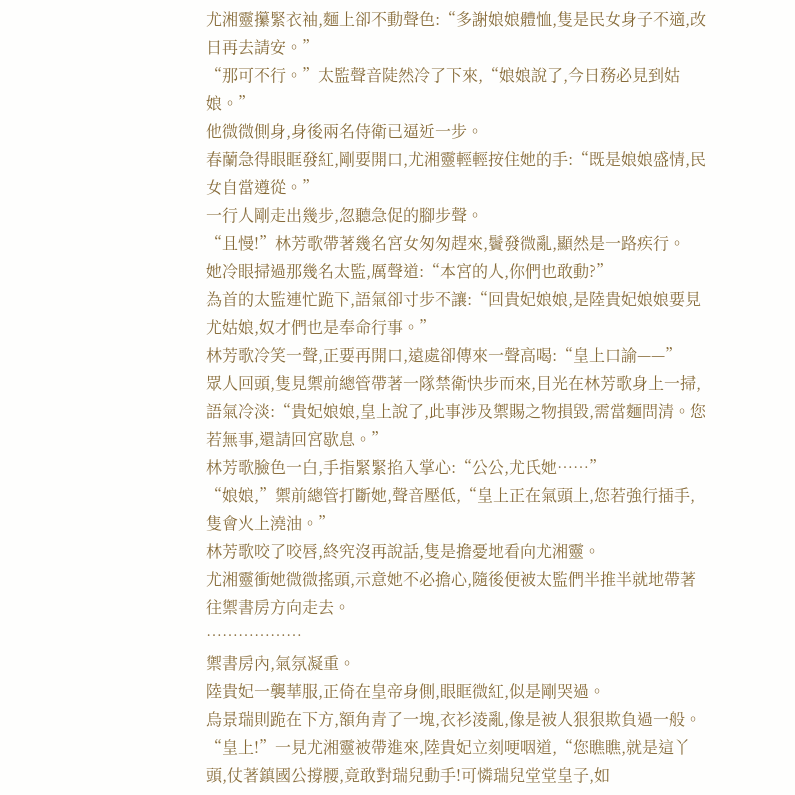尤湘靈攥緊衣袖,麵上卻不動聲色:“多謝娘娘體恤,隻是民女身子不適,改日再去請安。”
“那可不行。”太監聲音陡然冷了下來,“娘娘說了,今日務必見到姑娘。”
他微微側身,身後兩名侍衛已逼近一步。
春蘭急得眼眶發紅,剛要開口,尤湘靈輕輕按住她的手:“既是娘娘盛情,民女自當遵從。”
一行人剛走出幾步,忽聽急促的腳步聲。
“且慢!”林芳歌帶著幾名宮女匆匆趕來,鬢發微亂,顯然是一路疾行。
她冷眼掃過那幾名太監,厲聲道:“本宮的人,你們也敢動?”
為首的太監連忙跪下,語氣卻寸步不讓:“回貴妃娘娘,是陸貴妃娘娘要見尤姑娘,奴才們也是奉命行事。”
林芳歌冷笑一聲,正要再開口,遠處卻傳來一聲高喝:“皇上口諭——”
眾人回頭,隻見禦前總管帶著一隊禁衛快步而來,目光在林芳歌身上一掃,語氣冷淡:“貴妃娘娘,皇上說了,此事涉及禦賜之物損毀,需當麵問清。您若無事,還請回宮歇息。”
林芳歌臉色一白,手指緊緊掐入掌心:“公公,尤氏她……”
“娘娘,”禦前總管打斷她,聲音壓低,“皇上正在氣頭上,您若強行插手,隻會火上澆油。”
林芳歌咬了咬唇,終究沒再說話,隻是擔憂地看向尤湘靈。
尤湘靈衝她微微搖頭,示意她不必擔心,隨後便被太監們半推半就地帶著往禦書房方向走去。
………………
禦書房內,氣氛凝重。
陸貴妃一襲華服,正倚在皇帝身側,眼眶微紅,似是剛哭過。
烏景瑞則跪在下方,額角青了一塊,衣衫淩亂,像是被人狠狠欺負過一般。
“皇上!”一見尤湘靈被帶進來,陸貴妃立刻哽咽道,“您瞧瞧,就是這丫頭,仗著鎮國公撐腰,竟敢對瑞兒動手!可憐瑞兒堂堂皇子,如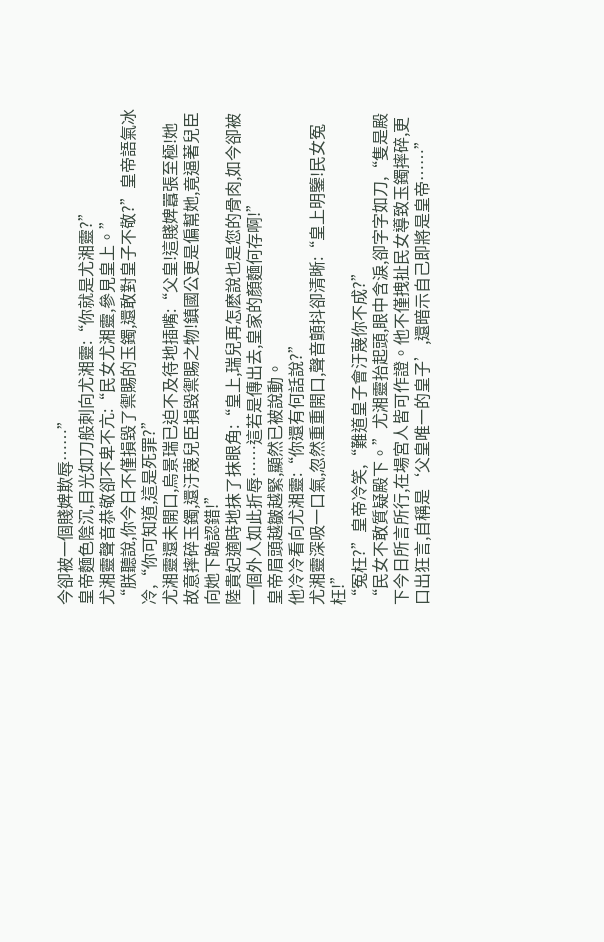今卻被一個賤婢欺辱……”
皇帝麵色陰沉,目光如刀般刺向尤湘靈:“你就是尤湘靈?”
尤湘靈聲音恭敬卻不卑不亢:“民女尤湘靈,參見皇上。”
“朕聽說,你今日不僅損毀了禦賜的玉鐲,還敢對皇子不敬?”皇帝語氣冰冷,“你可知道,這是死罪?”
尤湘靈還未開口,烏景瑞已迫不及待地插嘴:“父皇!這賤婢囂張至極!她故意摔碎玉鐲,還汙蔑兒臣損毀禦賜之物!鎮國公更是偏幫她,竟逼著兒臣向她下跪認錯!”
陸貴妃適時地抹了抹眼角:“皇上,瑞兒再怎麽說也是您的骨肉,如今卻被一個外人如此折辱……這若是傳出去,皇家的顏麵何存啊!”
皇帝眉頭越皺越緊,顯然已被說動。
他冷冷看向尤湘靈:“你還有何話說?”
尤湘靈深吸一口氣,忽然重重開口,聲音顫抖卻清晰:“皇上明鑒!民女冤枉!”
“冤枉?”皇帝冷笑,“難道皇子會汙蔑你不成?”
“民女不敢質疑殿下。”尤湘靈抬起頭,眼中含淚,卻字字如刀,“隻是殿下今日所言所行,在場宮人皆可作證。他不僅拽扯民女導致玉鐲摔碎,更口出狂言,自稱是‘父皇唯一的皇子’,還暗示自己即將是皇帝……”